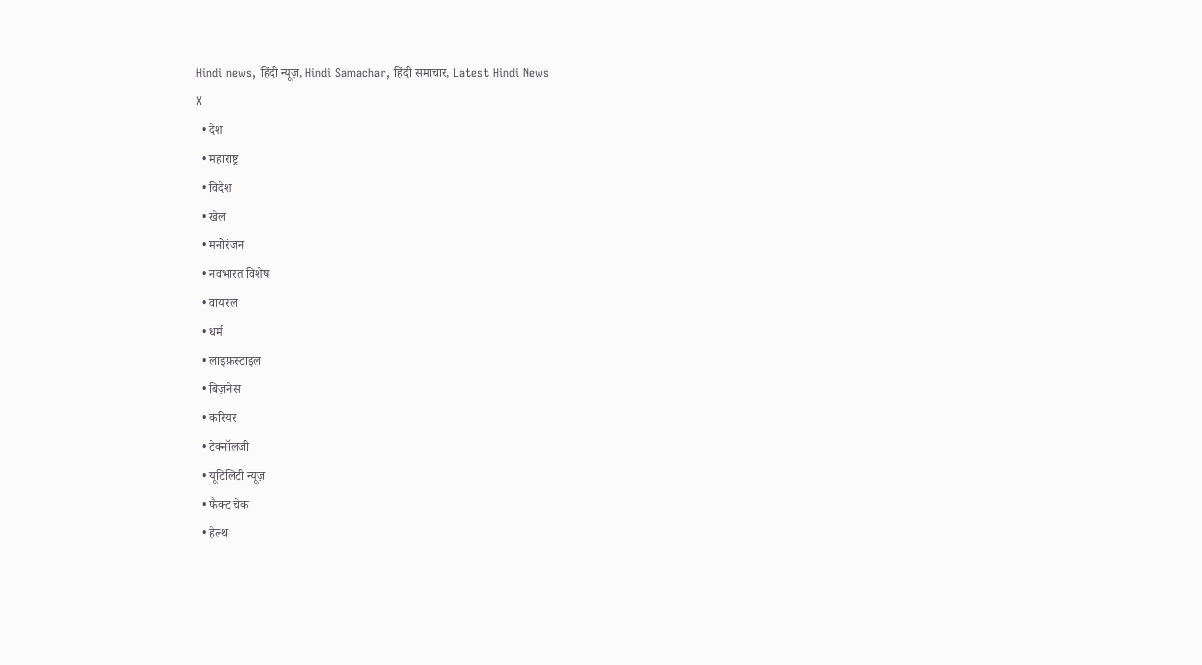Hindi news, हिंदी न्यूज़, Hindi Samachar, हिंदी समाचार, Latest Hindi News
X
  • देश
  • महाराष्ट्र
  • विदेश
  • खेल
  • मनोरंजन
  • नवभारत विशेष
  • वायरल
  • धर्म
  • लाइफ़स्टाइल
  • बिज़नेस
  • करियर
  • टेक्नॉलजी
  • यूटिलिटी न्यूज़
  • फैक्ट चेक
  • हेल्थ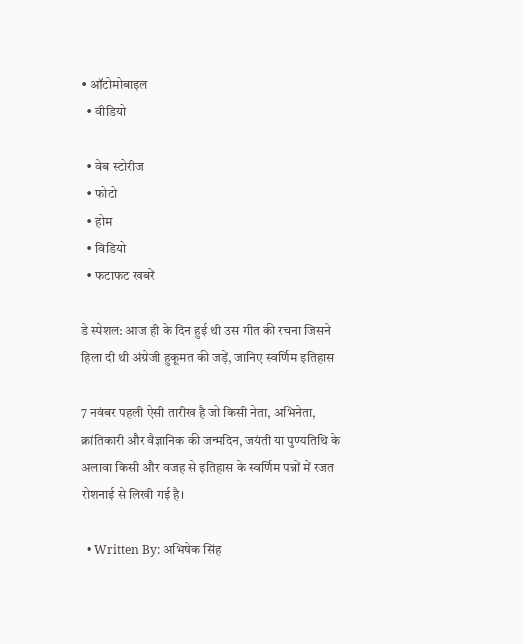• ऑटोमोबाइल
  • वीडियो

  • वेब स्टोरीज
  • फोटो
  • होम
  • विडियो
  • फटाफट खबरें

डे स्पेशल: आज ही के दिन हुई थी उस गीत की रचना जिसने हिला दी थी अंग्रेजी हुकूमत की जड़ें, जानिए स्वर्णिम इतिहास

7 नवंबर पहली ऐसी तारीख है जो किसी नेता, अभिनेता, क्रांतिकारी और वैज्ञानिक की जन्मदिन, जयंती या पुण्यतिथि के अलावा किसी और वजह से इतिहास के स्वर्णिम पन्नों में रजत रोशनाई से लिखी गई है।

  • Written By: अभिषेक सिंह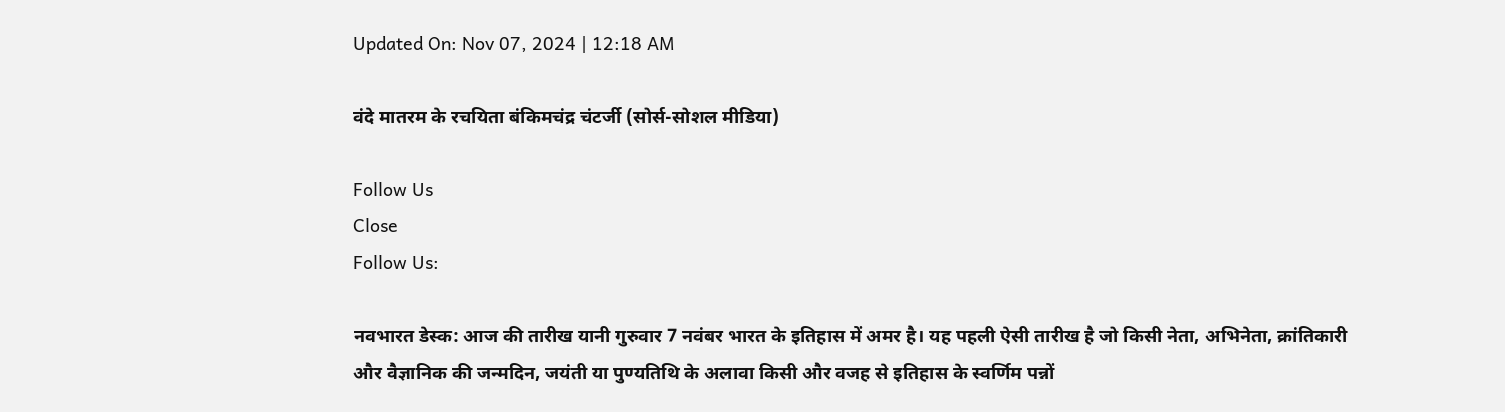Updated On: Nov 07, 2024 | 12:18 AM

वंदे मातरम के रचयिता बंकिमचंद्र चंटर्जी (सोर्स-सोशल मीडिया)

Follow Us
Close
Follow Us:

नवभारत डेस्क: आज की तारीख यानी गुरुवार 7 नवंबर भारत के इतिहास में अमर है। यह पहली ऐसी तारीख है जो किसी नेता, अभिनेता, क्रांतिकारी और वैज्ञानिक की जन्मदिन, जयंती या पुण्यतिथि के अलावा किसी और वजह से इतिहास के स्वर्णिम पन्नों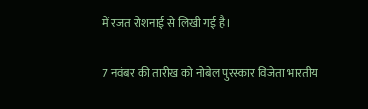में रजत रोशनाई से लिखी गई है।

7 नवंबर की तारीख को नोबेल पुरस्कार विजेता भारतीय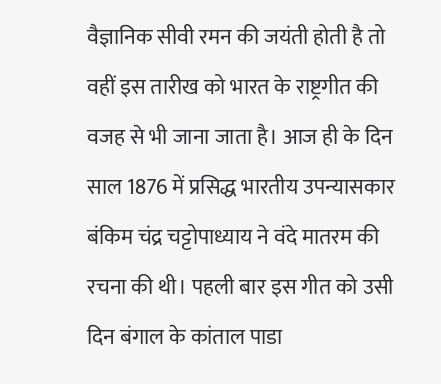वैज्ञानिक सीवी रमन की जयंती होती है तो वहीं इस तारीख को भारत के राष्ट्रगीत की वजह से भी जाना जाता है। आज ही के दिन साल 1876 में प्रसिद्ध भारतीय उपन्यासकार बंकिम चंद्र चट्टोपाध्याय ने वंदे मातरम की रचना की थी। पहली बार इस गीत को उसी दिन बंगाल के कांताल पाडा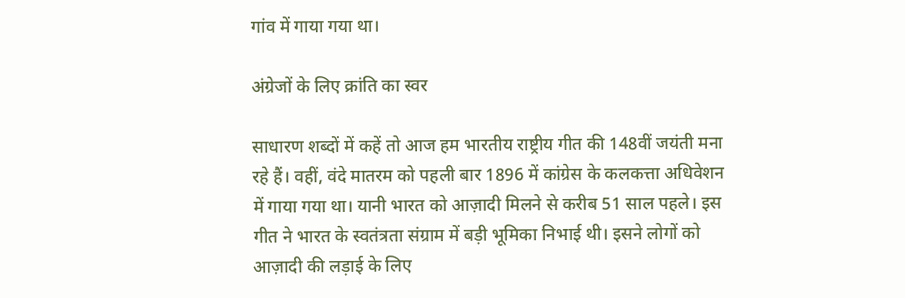गांव में गाया गया था।

अंग्रेजों के लिए क्रांति का स्वर

साधारण शब्दों में कहें तो आज हम भारतीय राष्ट्रीय गीत की 148वीं जयंती मना रहे हैं। वहीं, वंदे मातरम को पहली बार 1896 में कांग्रेस के कलकत्ता अधिवेशन में गाया गया था। यानी भारत को आज़ादी मिलने से करीब 51 साल पहले। इस गीत ने भारत के स्वतंत्रता संग्राम में बड़ी भूमिका निभाई थी। इसने लोगों को आज़ादी की लड़ाई के लिए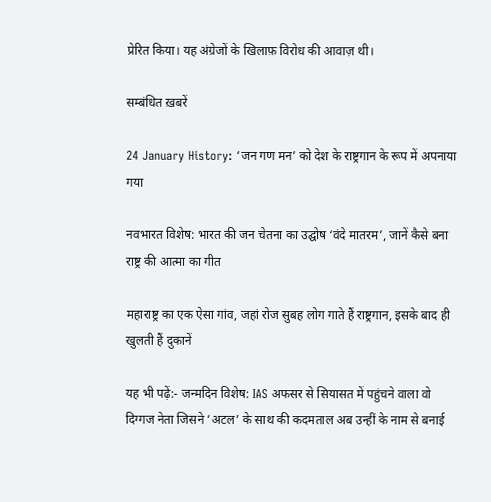प्रेरित किया। यह अंग्रेजों के खिलाफ़ विरोध की आवाज़ थी।

सम्बंधित ख़बरें

24 January History: ‘जन गण मन’ को देश के राष्ट्रगान के रूप में अपनाया गया

नवभारत विशेष: भारत की जन चेतना का उद्घोष ‘वंदे मातरम’, जानें कैसे बना राष्ट्र की आत्मा का गीत

महाराष्ट्र का एक ऐसा गांव, जहां रोज सुबह लोग गाते हैं राष्ट्रगान, इसके बाद ही खुलती हैं दुकानें

यह भी पढ़ें:- जन्मदिन विशेष: IAS अफसर से सियासत में पहुंचने वाला वो दिग्गज नेता जिसने ‘अटल’ के साथ की कदमताल अब उन्हीं के नाम से बनाई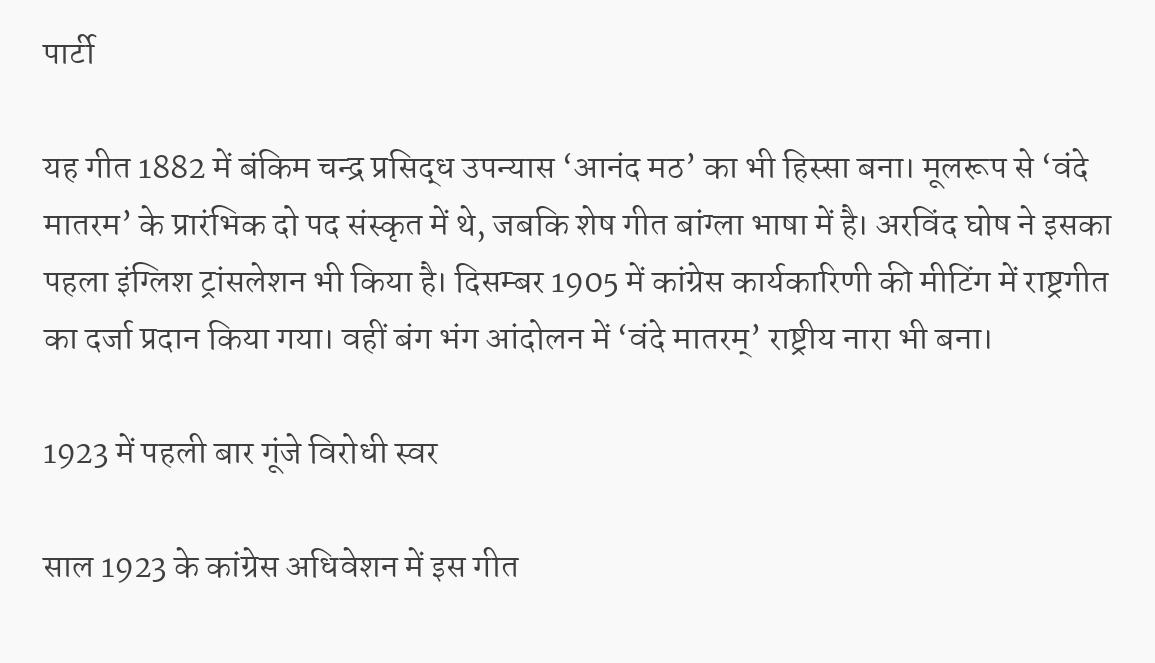पार्टी

यह गीत 1882 में बंकिम चन्द्र प्रसिद्ध उपन्यास ‘आनंद मठ’ का भी हिस्सा बना। मूलरूप से ‘वंदे मातरम’ के प्रारंभिक दो पद संस्कृत में थे, जबकि शेष गीत बांग्ला भाषा में है। अरविंद घोष ने इसका पहला इंग्लिश ट्रांसलेशन भी किया है। दिसम्बर 1905 में कांग्रेस कार्यकारिणी की मीटिंग में राष्ट्रगीत का दर्जा प्रदान किया गया। वहीं बंग भंग आंदोलन में ‘वंदे मातरम्’ राष्ट्रीय नारा भी बना।

1923 में पहली बार गूंजे विरोधी स्वर

साल 1923 के कांग्रेस अधिवेशन में इस गीत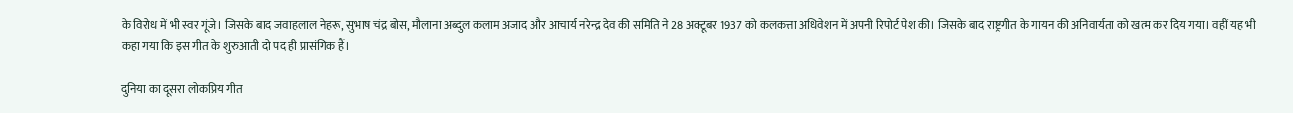के विरोध में भी स्वर गूंजे। जिसके बाद जवाहलाल नेहरू, सुभाष चंद्र बोस, मौलाना अब्दुल कलाम अजाद और आचार्य नरेन्द्र देव की समिति ने 28 अक्टूबर 1937 को कलकत्ता अधिवेशन में अपनी रिपोर्ट पेश की। जिसके बाद राष्ट्रगीत के गायन की अनिवार्यता को खत्म कर दिय गया। वहीं यह भी कहा गया कि इस गीत के शुरुआती दो पद ही प्रासंगिक हैं।

दुनिया का दूसरा लोकप्रिय गीत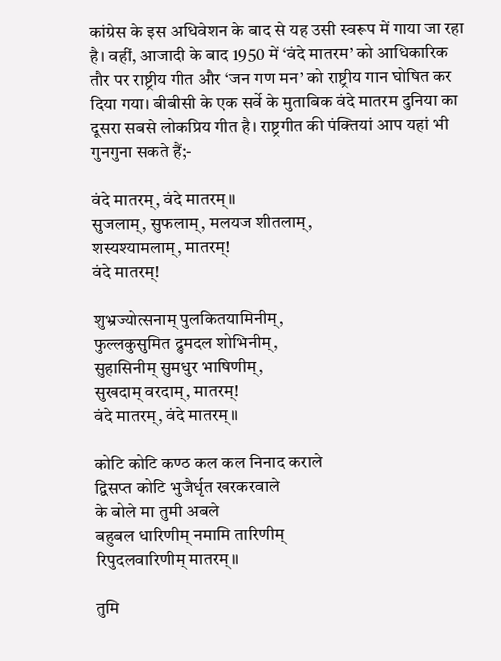कांग्रेस के इस अधिवेशन के बाद से यह उसी स्वरूप में गाया जा रहा है। वहीं, आजादी के बाद 1950 में ‘वंदे मातरम’ को आधिकारिक तौर पर राष्ट्रीय गीत और ‘जन गण मन’ को राष्ट्रीय गान घोषित कर दिया गया। बीबीसी के एक सर्वे के मुताबिक वंदे मातरम दुनिया का दूसरा सबसे लोकप्रिय गीत है। राष्ट्रगीत की पंक्तियां आप यहां भी गुनगुना सकते हैं;-

वंदे मातरम्, वंदे मातरम्॥
सुजलाम्, सुफलाम्, मलयज शीतलाम्,
शस्यश्यामलाम्, मातरम्!
वंदे मातरम्!

शुभ्रज्योत्सनाम् पुलकितयामिनीम्,
फुल्लकुसुमित द्रुमदल शोभिनीम्,
सुहासिनीम् सुमधुर भाषिणीम्,
सुखदाम् वरदाम्, मातरम्!
वंदे मातरम्, वंदे मातरम्॥

कोटि कोटि कण्ठ कल कल निनाद कराले
द्विसप्त कोटि भुजैर्धृत खरकरवाले
के बोले मा तुमी अबले
बहुबल धारिणीम् नमामि तारिणीम्
रिपुदलवारिणीम् मातरम्॥

तुमि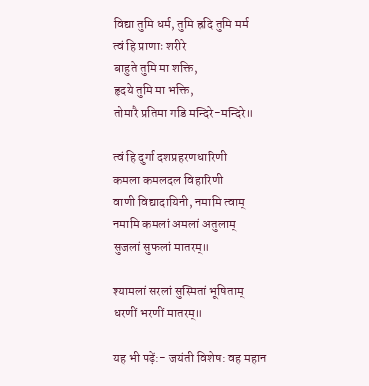विद्या तुमि धर्म, तुमि ह्रदि तुमि मर्म
त्वं हि प्राणाः शरीरे
बाहुते तुमि मा शक्ति,
हृदये तुमि मा भक्ति,
तोमारै प्रतिमा गडि मन्दिरे-मन्दिरे॥

त्वं हि दुर्गा दशप्रहरणधारिणी
कमला कमलदल विहारिणी
वाणी विद्यादायिनी, नमामि त्वाम्
नमामि कमलां अमलां अतुलाम्
सुजलां सुफलां मातरम्॥

श्यामलां सरलां सुस्मितां भूषिताम्
धरणीं भरणीं मातरम्॥

यह भी पढ़ें:- जयंती विशेष: वह महान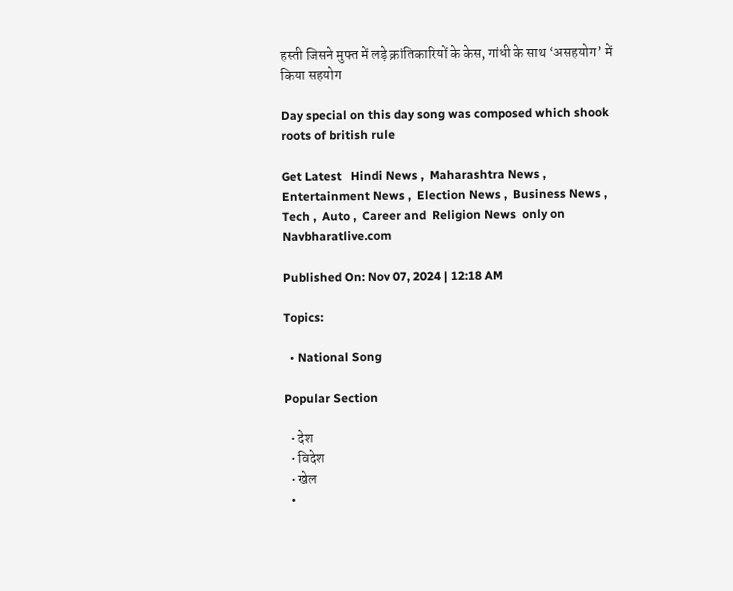हस्ती जिसने मुफ्त में लड़े क्रांतिकारियों के केस, गांधी के साथ ‘असहयोग’ में किया सहयोग

Day special on this day song was composed which shook roots of british rule

Get Latest   Hindi News ,  Maharashtra News ,  Entertainment News ,  Election News ,  Business News ,  Tech ,  Auto ,  Career and  Religion News  only on Navbharatlive.com

Published On: Nov 07, 2024 | 12:18 AM

Topics:

  • National Song

Popular Section

  • देश
  • विदेश
  • खेल
  •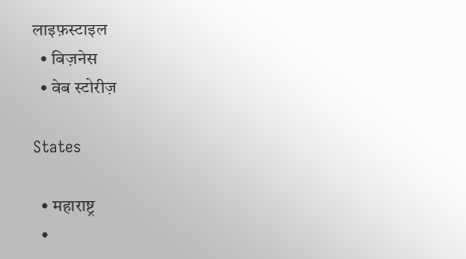लाइफ़स्टाइल
  • बिज़नेस
  • वेब स्टोरीज़

States

  • महाराष्ट्र
  •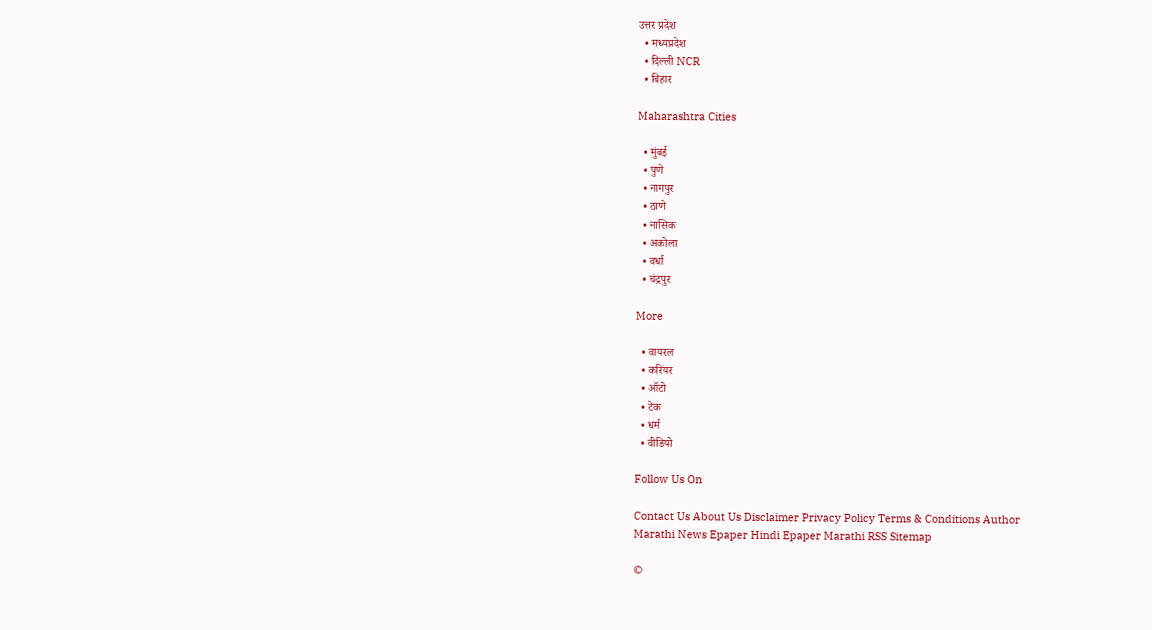उत्तर प्रदेश
  • मध्यप्रदेश
  • दिल्ली NCR
  • बिहार

Maharashtra Cities

  • मुंबई
  • पुणे
  • नागपुर
  • ठाणे
  • नासिक
  • अकोला
  • वर्धा
  • चंद्रपुर

More

  • वायरल
  • करियर
  • ऑटो
  • टेक
  • धर्म
  • वीडियो

Follow Us On

Contact Us About Us Disclaimer Privacy Policy Terms & Conditions Author
Marathi News Epaper Hindi Epaper Marathi RSS Sitemap

©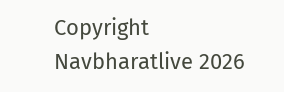Copyright Navbharatlive 2026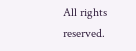All rights reserved.